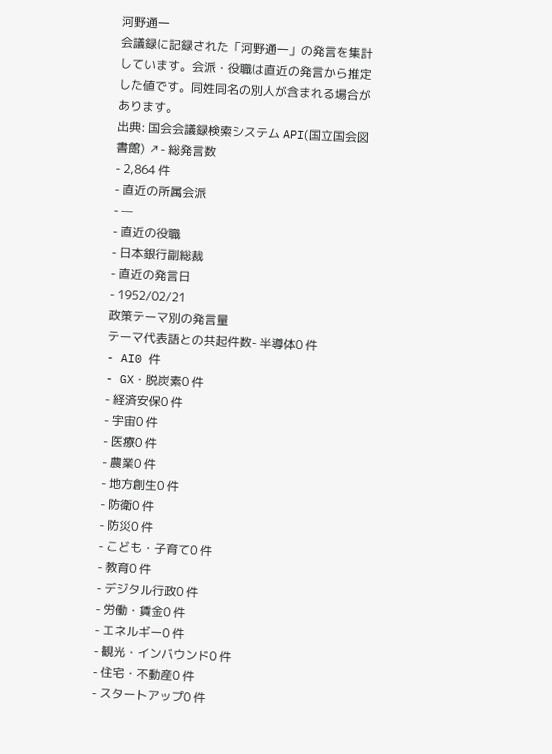河野通一
会議録に記録された「河野通一」の発言を集計しています。会派・役職は直近の発言から推定した値です。同姓同名の別人が含まれる場合があります。
出典: 国会会議録検索システム API(国立国会図書館) ↗- 総発言数
- 2,864 件
- 直近の所属会派
- —
- 直近の役職
- 日本銀行副総裁
- 直近の発言日
- 1952/02/21
政策テーマ別の発言量
テーマ代表語との共起件数- 半導体0 件
- AI0 件
- GX・脱炭素0 件
- 経済安保0 件
- 宇宙0 件
- 医療0 件
- 農業0 件
- 地方創生0 件
- 防衛0 件
- 防災0 件
- こども・子育て0 件
- 教育0 件
- デジタル行政0 件
- 労働・賃金0 件
- エネルギー0 件
- 観光・インバウンド0 件
- 住宅・不動産0 件
- スタートアップ0 件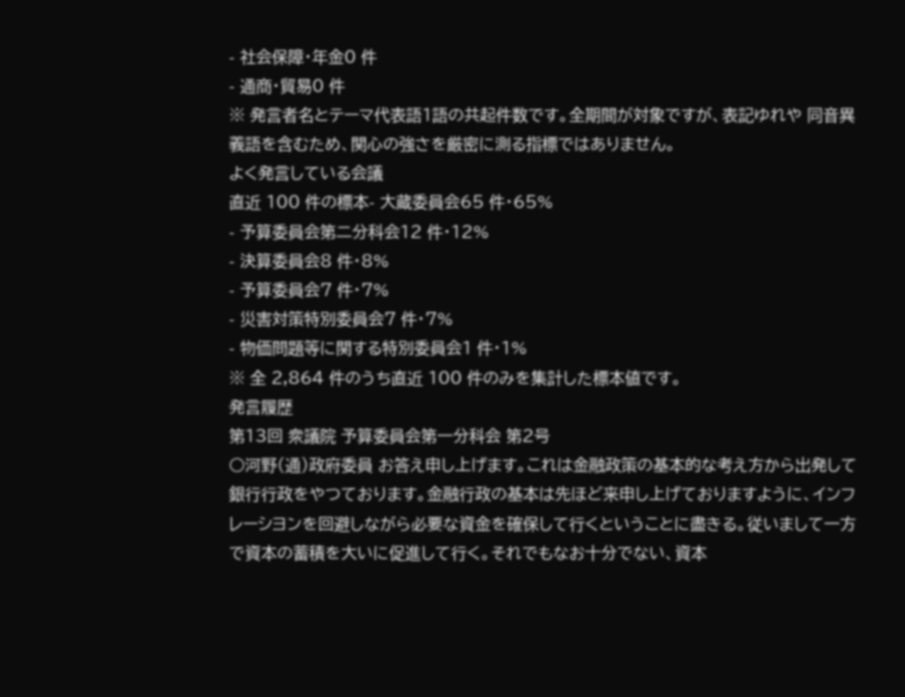- 社会保障・年金0 件
- 通商・貿易0 件
※ 発言者名とテーマ代表語1語の共起件数です。全期間が対象ですが、表記ゆれや 同音異義語を含むため、関心の強さを厳密に測る指標ではありません。
よく発言している会議
直近 100 件の標本- 大蔵委員会65 件・65%
- 予算委員会第二分科会12 件・12%
- 決算委員会8 件・8%
- 予算委員会7 件・7%
- 災害対策特別委員会7 件・7%
- 物価問題等に関する特別委員会1 件・1%
※ 全 2,864 件のうち直近 100 件のみを集計した標本値です。
発言履歴
第13回 衆議院 予算委員会第一分科会 第2号
○河野(通)政府委員 お答え申し上げます。これは金融政策の基本的な考え方から出発して銀行行政をやつております。金融行政の基本は先ほど来申し上げておりますように、インフレーシヨンを回避しながら必要な資金を確保して行くということに盡きる。従いまして一方で資本の蓄積を大いに促進して行く。それでもなお十分でない、資本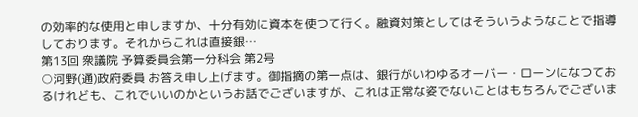の効率的な使用と申しますか、十分有効に資本を使つて行く。融資対策としてはそういうようなことで指導しております。それからこれは直接銀…
第13回 衆議院 予算委員会第一分科会 第2号
○河野(通)政府委員 お答え申し上げます。御指摘の第一点は、銀行がいわゆるオーバー・ローンになつておるけれども、これでいいのかというお話でございますが、これは正常な姿でないことはもちろんでございま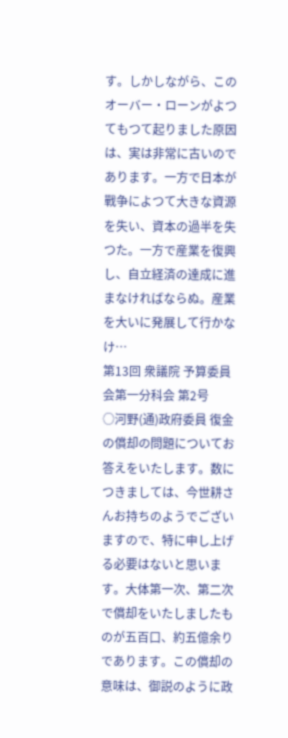す。しかしながら、このオーバー・ローンがよつてもつて起りました原因は、実は非常に古いのであります。一方で日本が戰争によつて大きな資源を失い、資本の過半を失つた。一方で産業を復興し、自立経済の達成に進まなければならぬ。産業を大いに発展して行かなけ…
第13回 衆議院 予算委員会第一分科会 第2号
○河野(通)政府委員 復金の償却の問題についてお答えをいたします。数につきましては、今世耕さんお持ちのようでございますので、特に申し上げる必要はないと思います。大体第一次、第二次で償却をいたしましたものが五百口、約五億余りであります。この償却の意味は、御説のように政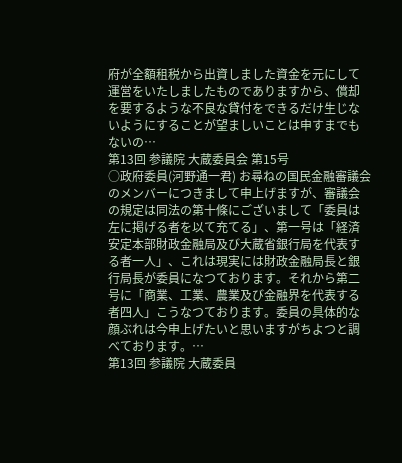府が全額租税から出資しました資金を元にして運営をいたしましたものでありますから、償却を要するような不良な貸付をできるだけ生じないようにすることが望ましいことは申すまでもないの…
第13回 参議院 大蔵委員会 第15号
○政府委員(河野通一君) お尋ねの国民金融審議会のメンバーにつきまして申上げますが、審議会の規定は同法の第十條にございまして「委員は左に掲げる者を以て充てる」、第一号は「経済安定本部財政金融局及び大蔵省銀行局を代表する者一人」、これは現実には財政金融局長と銀行局長が委員になつております。それから第二号に「商業、工業、農業及び金融界を代表する者四人」こうなつております。委員の具体的な顔ぶれは今申上げたいと思いますがちよつと調べております。…
第13回 参議院 大蔵委員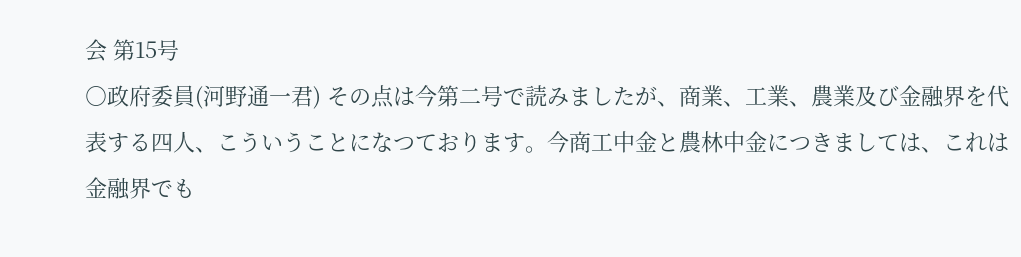会 第15号
○政府委員(河野通一君) その点は今第二号で読みましたが、商業、工業、農業及び金融界を代表する四人、こういうことになつております。今商工中金と農林中金につきましては、これは金融界でも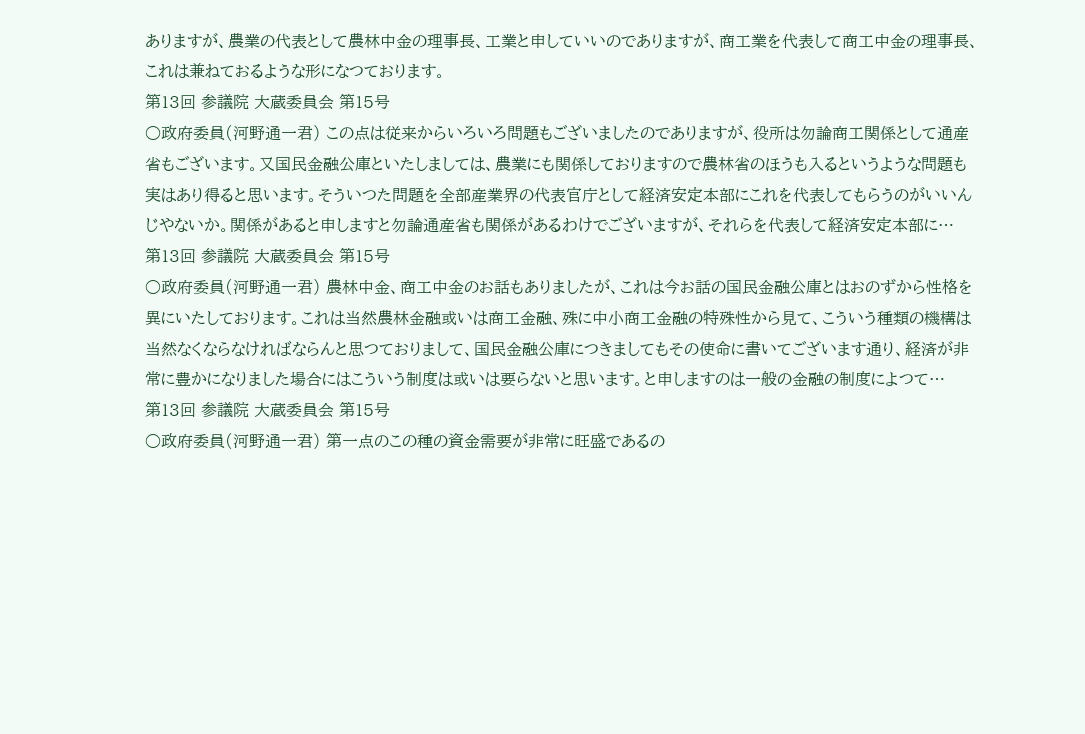ありますが、農業の代表として農林中金の理事長、工業と申していいのでありますが、商工業を代表して商工中金の理事長、これは兼ねておるような形になつております。
第13回 参議院 大蔵委員会 第15号
○政府委員(河野通一君) この点は従来からいろいろ問題もございましたのでありますが、役所は勿論商工関係として通産省もございます。又国民金融公庫といたしましては、農業にも関係しておりますので農林省のほうも入るというような問題も実はあり得ると思います。そういつた問題を全部産業界の代表官庁として経済安定本部にこれを代表してもらうのがいいんじやないか。関係があると申しますと勿論通産省も関係があるわけでございますが、それらを代表して経済安定本部に…
第13回 参議院 大蔵委員会 第15号
○政府委員(河野通一君) 農林中金、商工中金のお話もありましたが、これは今お話の国民金融公庫とはおのずから性格を異にいたしております。これは当然農林金融或いは商工金融、殊に中小商工金融の特殊性から見て、こういう種類の機構は当然なくならなければならんと思つておりまして、国民金融公庫につきましてもその使命に書いてございます通り、経済が非常に豊かになりました場合にはこういう制度は或いは要らないと思います。と申しますのは一般の金融の制度によつて…
第13回 参議院 大蔵委員会 第15号
○政府委員(河野通一君) 第一点のこの種の資金需要が非常に旺盛であるの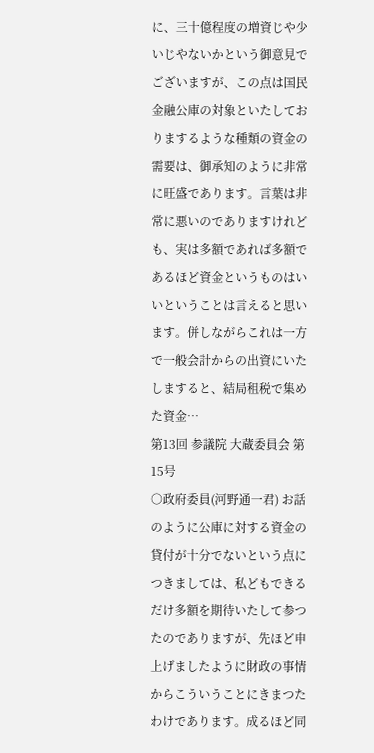に、三十億程度の増資じや少いじやないかという御意見でございますが、この点は国民金融公庫の対象といたしておりまするような種類の資金の需要は、御承知のように非常に旺盛であります。言葉は非常に悪いのでありますけれども、実は多額であれば多額であるほど資金というものはいいということは言えると思います。併しながらこれは一方で一般会計からの出資にいたしますると、結局租税で集めた資金…
第13回 参議院 大蔵委員会 第15号
○政府委員(河野通一君) お話のように公庫に対する資金の貸付が十分でないという点につきましては、私どもできるだけ多額を期待いたして参つたのでありますが、先ほど申上げましたように財政の事情からこういうことにきまつたわけであります。成るほど同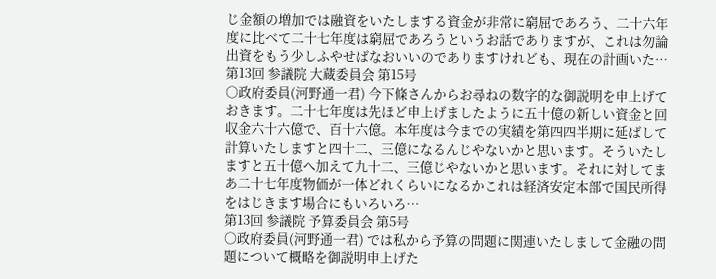じ金額の増加では融資をいたしまする資金が非常に窮屈であろう、二十六年度に比べて二十七年度は窮屈であろうというお話でありますが、これは勿論出資をもう少しふやせばなおいいのでありますけれども、現在の計画いた…
第13回 参議院 大蔵委員会 第15号
○政府委員(河野通一君) 今下條さんからお尋ねの数字的な御説明を申上げておきます。二十七年度は先ほど申上げましたように五十億の新しい資金と回収金六十六億で、百十六億。本年度は今までの実績を第四四半期に延ばして計算いたしますと四十二、三億になるんじやないかと思います。そういたしますと五十億へ加えて九十二、三億じやないかと思います。それに対してまあ二十七年度物価が一体どれくらいになるかこれは経済安定本部で国民所得をはじきます場合にもいろいろ…
第13回 参議院 予算委員会 第5号
○政府委員(河野通一君) では私から予算の問題に関連いたしまして金融の問題について概略を御説明申上げた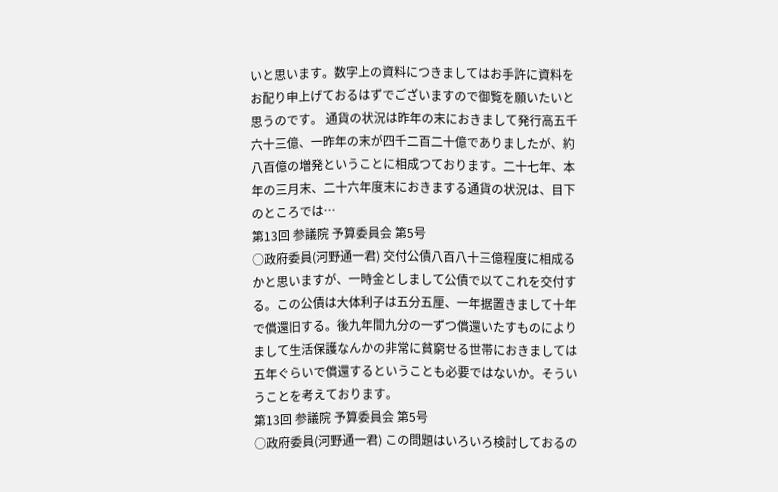いと思います。数字上の資料につきましてはお手許に資料をお配り申上げておるはずでございますので御覧を願いたいと思うのです。 通貨の状況は昨年の末におきまして発行高五千六十三億、一昨年の末が四千二百二十億でありましたが、約八百億の増発ということに相成つております。二十七年、本年の三月末、二十六年度末におきまする通貨の状況は、目下のところでは…
第13回 参議院 予算委員会 第5号
○政府委員(河野通一君) 交付公債八百八十三億程度に相成るかと思いますが、一時金としまして公債で以てこれを交付する。この公債は大体利子は五分五厘、一年据置きまして十年で償還旧する。後九年間九分の一ずつ償還いたすものによりまして生活保護なんかの非常に貧窮せる世帯におきましては五年ぐらいで償還するということも必要ではないか。そういうことを考えております。
第13回 参議院 予算委員会 第5号
○政府委員(河野通一君) この問題はいろいろ検討しておるの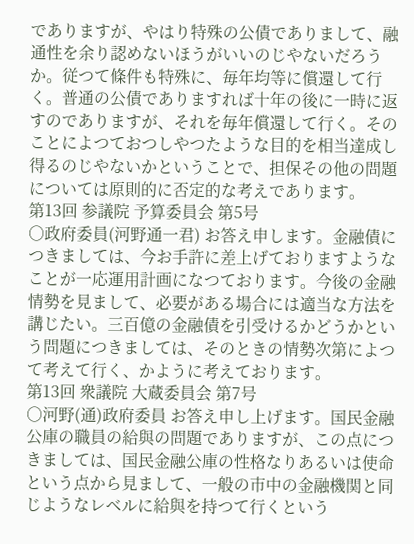でありますが、やはり特殊の公債でありまして、融通性を余り認めないほうがいいのじやないだろうか。従つて條件も特殊に、毎年均等に償還して行く。普通の公債でありますれば十年の後に一時に返すのでありますが、それを毎年償還して行く。そのことによつておつしやつたような目的を相当達成し得るのじやないかということで、担保その他の問題については原則的に否定的な考えであります。
第13回 参議院 予算委員会 第5号
○政府委員(河野通一君) お答え申します。金融債につきましては、今お手許に差上げておりますようなことが一応運用計画になつております。今後の金融情勢を見まして、必要がある場合には適当な方法を講じたい。三百億の金融債を引受けるかどうかという問題につきましては、そのときの情勢次第によつて考えて行く、かように考えております。
第13回 衆議院 大蔵委員会 第7号
○河野(通)政府委員 お答え申し上げます。国民金融公庫の職員の給與の問題でありますが、この点につきましては、国民金融公庫の性格なりあるいは使命という点から見まして、一般の市中の金融機関と同じようなレベルに給與を持つて行くという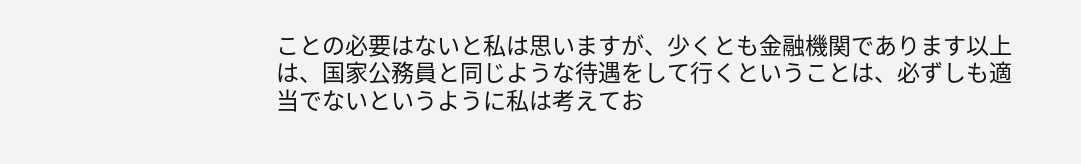ことの必要はないと私は思いますが、少くとも金融機関であります以上は、国家公務員と同じような待遇をして行くということは、必ずしも適当でないというように私は考えてお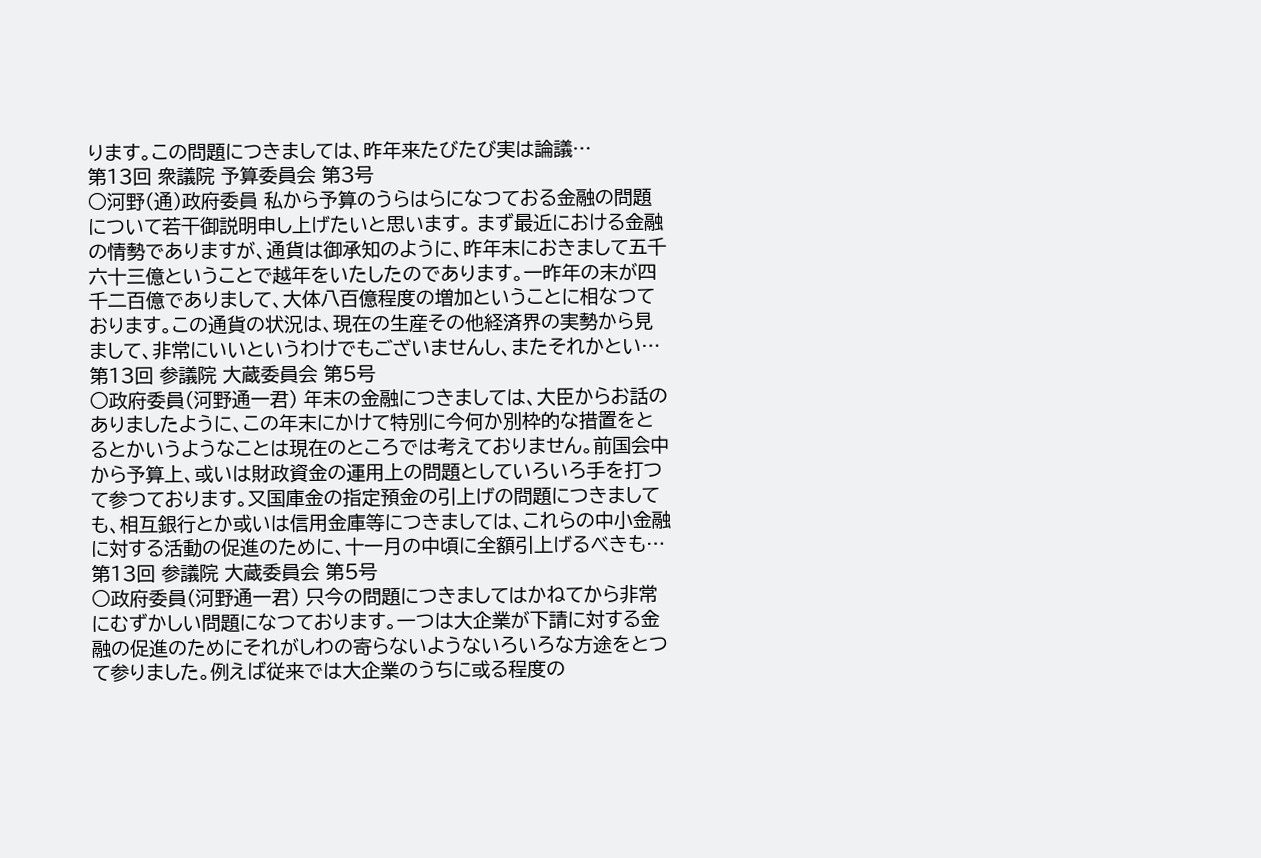ります。この問題につきましては、昨年来たびたび実は論議…
第13回 衆議院 予算委員会 第3号
○河野(通)政府委員 私から予算のうらはらになつておる金融の問題について若干御説明申し上げたいと思います。 まず最近における金融の情勢でありますが、通貨は御承知のように、昨年末におきまして五千六十三億ということで越年をいたしたのであります。一昨年の末が四千二百億でありまして、大体八百億程度の増加ということに相なつております。この通貨の状況は、現在の生産その他経済界の実勢から見まして、非常にいいというわけでもございませんし、またそれかとい…
第13回 参議院 大蔵委員会 第5号
○政府委員(河野通一君) 年末の金融につきましては、大臣からお話のありましたように、この年末にかけて特別に今何か別枠的な措置をとるとかいうようなことは現在のところでは考えておりません。前国会中から予算上、或いは財政資金の運用上の問題としていろいろ手を打つて参つております。又国庫金の指定預金の引上げの問題につきましても、相互銀行とか或いは信用金庫等につきましては、これらの中小金融に対する活動の促進のために、十一月の中頃に全額引上げるべきも…
第13回 参議院 大蔵委員会 第5号
○政府委員(河野通一君) 只今の問題につきましてはかねてから非常にむずかしい問題になつております。一つは大企業が下請に対する金融の促進のためにそれがしわの寄らないようないろいろな方途をとつて参りました。例えば従来では大企業のうちに或る程度の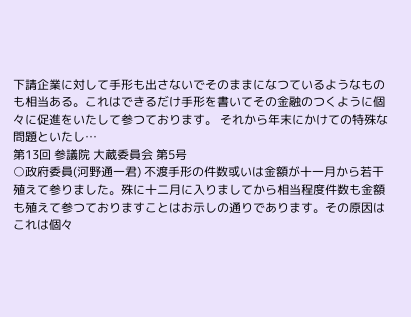下請企業に対して手形も出さないでそのままになつているようなものも相当ある。これはできるだけ手形を書いてその金融のつくように個々に促進をいたして参つております。 それから年末にかけての特殊な問題といたし…
第13回 参議院 大蔵委員会 第5号
○政府委員(河野通一君) 不渡手形の件数或いは金額が十一月から若干殖えて参りました。殊に十二月に入りましてから相当程度件数も金額も殖えて参つておりますことはお示しの通りであります。その原因はこれは個々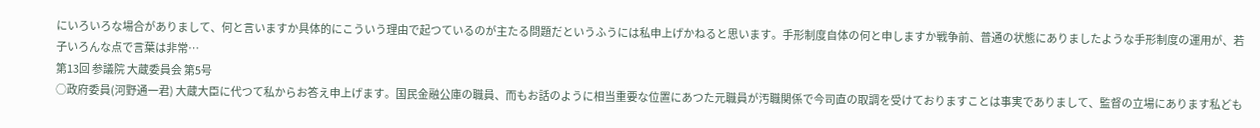にいろいろな場合がありまして、何と言いますか具体的にこういう理由で起つているのが主たる問題だというふうには私申上げかねると思います。手形制度自体の何と申しますか戦争前、普通の状態にありましたような手形制度の運用が、若子いろんな点で言葉は非常…
第13回 参議院 大蔵委員会 第5号
○政府委員(河野通一君) 大蔵大臣に代つて私からお答え申上げます。国民金融公庫の職員、而もお話のように相当重要な位置にあつた元職員が汚職関係で今司直の取調を受けておりますことは事実でありまして、監督の立場にあります私ども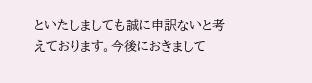といたしましても誠に申訳ないと考えております。今後におきまして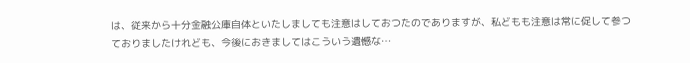は、従来から十分金融公庫自体といたしましても注意はしておつたのでありますが、私どもも注意は常に促して参つておりましたけれども、今後におきましてはこういう遺憾な…